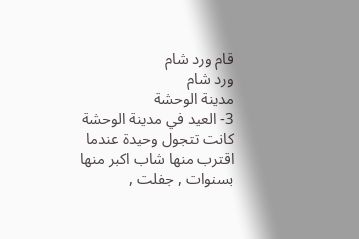قام ورد شام
ورد شام
مدينة الوحشة
3- العيد في مدينة الوحشة
كانت تتجول وحيدة عندما اقترب منها شاب اكبر منها بسنوات , جفلت ,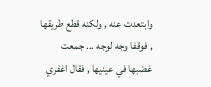وابتعدت عنه , ولكنه قطع طريقها , فوقفا وجه لوجه ... جمعت غضبها في عينيها , فقال اغفري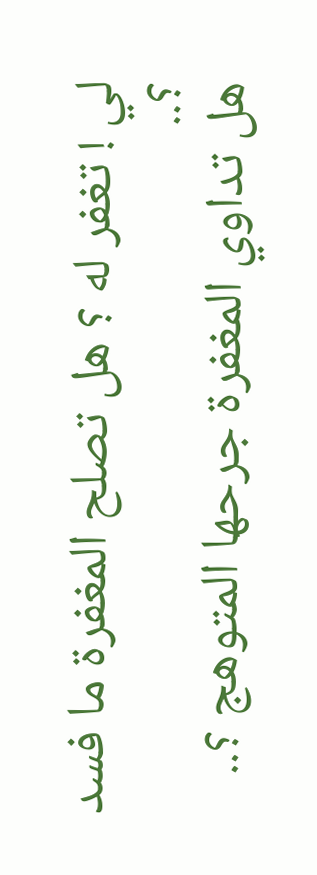لي ! تغفر له ؟ هل تصلح المغفرة ما فسد ؟..
هل تداوي المغفرة جرحها المتوهج ؟..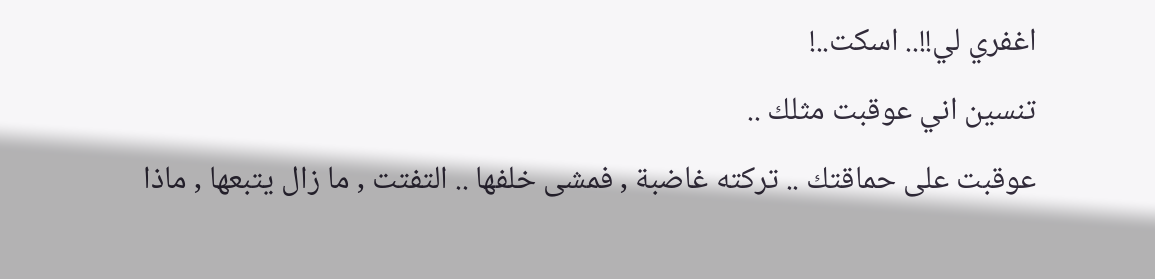اغفري لي!!.. اسكت..!
تنسين اني عوقبت مثلك ..
عوقبت على حماقتك .. تركته غاضبة , فمشى خلفها .. التفتت , ما زال يتبعها , ماذا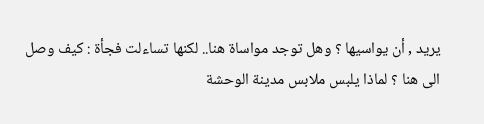يريد , أن يواسيها ؟ وهل توجد مواساة هنا.. لكنها تساءلت فجأة : كيف وصل الى هنا ؟ لماذا يلبس ملابس مدينة الوحشة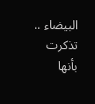البيضاء ..
تذكرت بأنها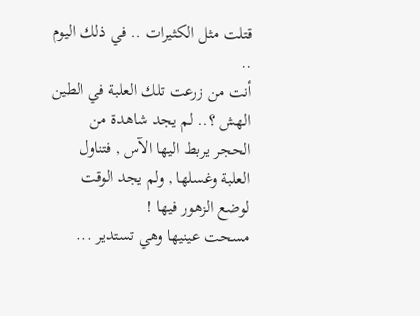قتلت مثل الكثيرات .. في ذلك اليوم ..
أنت من زرعت تلك العلبة في الطين الهش ؟.. لم يجد شاهدة من الحجر يربط اليها الآس , فتناول العلبة وغسلها , ولم يجد الوقت لوضع الزهور فيها !
مسحت عينيها وهي تستدير ...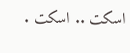اسكت .. اسكت .